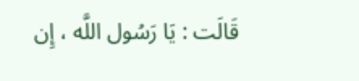قَالَت : يَا رَسُول اللَّه ، إِن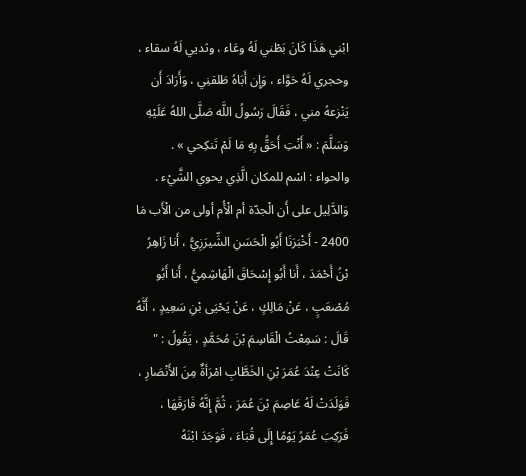ابْني هَذَا كَانَ بَطْني لَهُ وعَاء ، وثديي لَهُ سقاء ، وحجري لَهُ حَوَّاء ، وَإِن أَبَاهُ طَلقنِي ، وَأَرَادَ أَن يَنْزعهُ مني ، فَقَالَ رَسُولُ اللَّه صَلَّى اللهُ عَلَيْهِ وَسَلَّمَ : « أَنْتِ أَحَقُّ بِهِ مَا لَمْ تَنكِحي » .
والحواء : اسْم للمكان الَّذِي يحوي الشَّيْء .
وَالدَّلِيل على أَن الْجدّة أم الْأُم أولى من الْأَب مَا
2400 - أَخْبَرَنَا أَبُو الْحَسَنِ الشِّيرَزِيُّ ، أَنا زَاهِرُ بْنُ أَحْمَدَ ، أَنا أَبُو إِسْحَاقَ الْهَاشِمِيُّ ، أَنا أَبُو مُصْعَبٍ ، عَنْ مَالِكٍ ، عَنْ يَحْيَى بْنِ سَعِيدٍ ، أَنَّهُ قَالَ : سَمِعْتُ الْقَاسِمَ بْنَ مُحَمَّدٍ ، يَقُولُ : " كَانَتْ عِنْدَ عُمَرَ بْنِ الخَطَّابِ امْرَأةٌ مِنَ الأَنْصَارِ ، فَوَلَدَتْ لَهُ عَاصِمَ بْنَ عُمَرَ ، ثُمَّ إِنَّهُ فَارَقَهَا ، فَرَكِبَ عُمَرُ يَوْمًا إِلَى قُبَاءَ ، فَوَجَدَ ابْنَهُ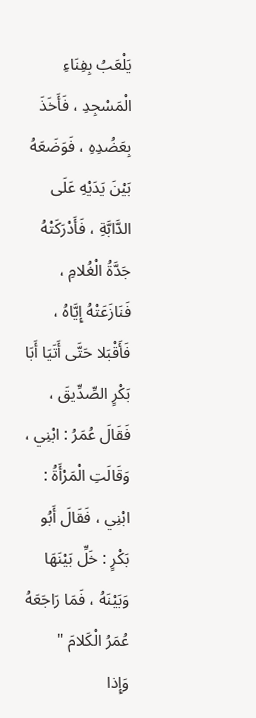يَلْعَبُ بِفِنَاءِ الْمَسْجِدِ ، فَأَخَذَ بِعَضُدِهِ ، فَوَضَعَهُ بَيْنَ يَدَيْهِ عَلَى الدَّابَّةِ ، فَأَدْرَكَتْهُ جَدَّةُ الْغُلامِ ، فَنَازَعَتْهُ إِيَّاهُ ، فَأَقْبَلا حَتَّى أَتَيَا أَبَا بَكْرٍ الصِّدِّيقَ ، فَقَالَ عُمَرُ : ابْنِي ، وَقَالَتِ الْمَرْأَةُ : ابْنِي ، فَقَالَ أَبُو بَكْرٍ : خَلِّ بَيْنَهَا وَبَيْنَهُ ، فَمَا رَاجَعَهُ عُمَرُ الْكَلامَ "
وَإِذا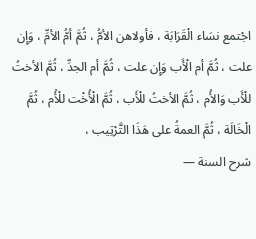اجْتمع نسَاء الْقَرَابَة ، فأولاهن الأمُّ ، ثُمَّ أمُّ الأمِّ ، وَإِن علت ، ثُمَّ أم الْأَب وَإِن علت ، ثُمَّ أم الجدِّ ، ثُمَّ الأختُ للْأَب وَالأُم ، ثُمَّ الأختُ للْأَب ، ثُمَّ الْأُخْت للْأُم ، ثُمَّ الْخَالَة ، ثُمَّ العمةُ على هَذَا التَّرْتِيب ،
شرح السنة —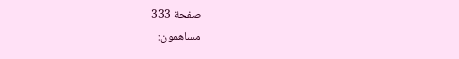صفحة 333
مساهمون: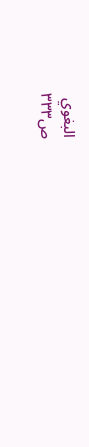البغوي
ص٣٣٣